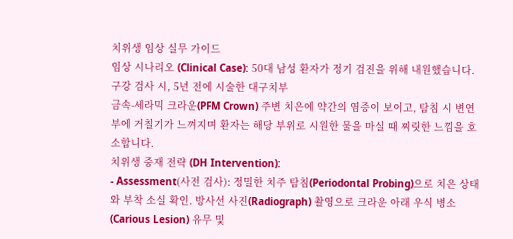치위생 임상 실무 가이드
임상 시나리오 (Clinical Case): 50대 남성 환자가 정기 검진을 위해 내원했습니다. 구강 검사 시, 5년 전에 시술한 대구치부
금속-세라믹 크라운(PFM Crown) 주변 치은에 약간의 염증이 보이고, 탐침 시 변연부에 거칠기가 느껴지며 환자는 해당 부위로 시원한 물을 마실 때 찌릿한 느낌을 호소합니다.
치위생 중재 전략 (DH Intervention):
- Assessment(사전 검사): 정밀한 치주 탐침(Periodontal Probing)으로 치은 상태와 부착 소실 확인. 방사선 사진(Radiograph) 촬영으로 크라운 아래 우식 병소(Carious Lesion) 유무 및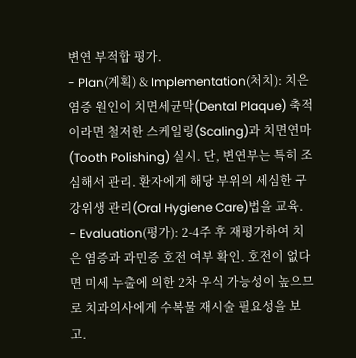변연 부적합 평가.
- Plan(계획) & Implementation(처치): 치은 염증 원인이 치면세균막(Dental Plaque) 축적이라면 철저한 스케일링(Scaling)과 치면연마(Tooth Polishing) 실시. 단, 변연부는 특히 조심해서 관리. 환자에게 해당 부위의 세심한 구강위생 관리(Oral Hygiene Care)법을 교육.
- Evaluation(평가): 2-4주 후 재평가하여 치은 염증과 과민증 호전 여부 확인. 호전이 없다면 미세 누출에 의한 2차 우식 가능성이 높으므로 치과의사에게 수복물 재시술 필요성을 보고.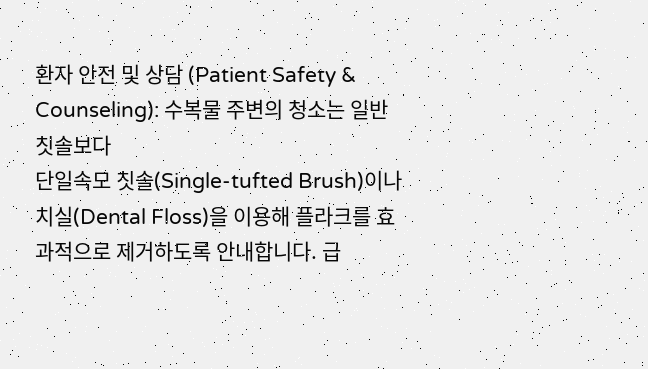환자 안전 및 상담 (Patient Safety & Counseling): 수복물 주변의 청소는 일반 칫솔보다
단일속모 칫솔(Single-tufted Brush)이나
치실(Dental Floss)을 이용해 플라크를 효과적으로 제거하도록 안내합니다. 급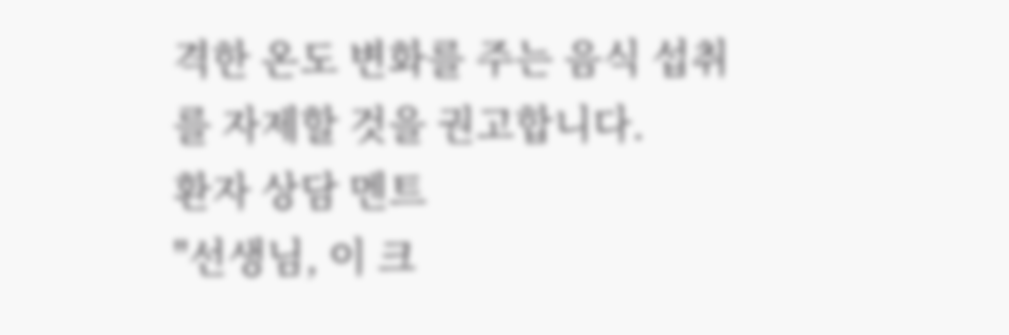격한 온도 변화를 주는 음식 섭취를 자제할 것을 권고합니다.
환자 상담 멘트
"선생님, 이 크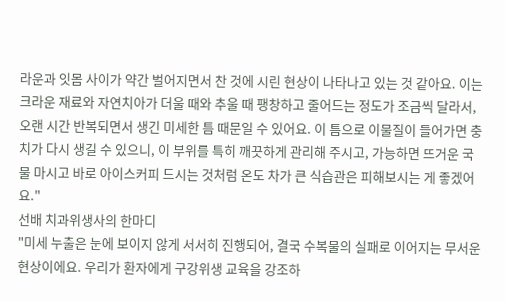라운과 잇몸 사이가 약간 벌어지면서 찬 것에 시린 현상이 나타나고 있는 것 같아요. 이는 크라운 재료와 자연치아가 더울 때와 추울 때 팽창하고 줄어드는 정도가 조금씩 달라서, 오랜 시간 반복되면서 생긴 미세한 틈 때문일 수 있어요. 이 틈으로 이물질이 들어가면 충치가 다시 생길 수 있으니, 이 부위를 특히 깨끗하게 관리해 주시고, 가능하면 뜨거운 국물 마시고 바로 아이스커피 드시는 것처럼 온도 차가 큰 식습관은 피해보시는 게 좋겠어요."
선배 치과위생사의 한마디
"미세 누출은 눈에 보이지 않게 서서히 진행되어, 결국 수복물의 실패로 이어지는 무서운 현상이에요. 우리가 환자에게 구강위생 교육을 강조하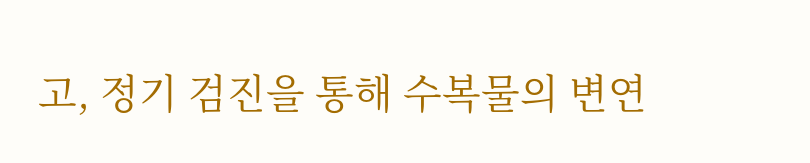고, 정기 검진을 통해 수복물의 변연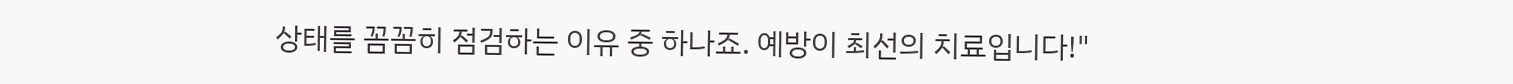상태를 꼼꼼히 점검하는 이유 중 하나죠. 예방이 최선의 치료입니다!"